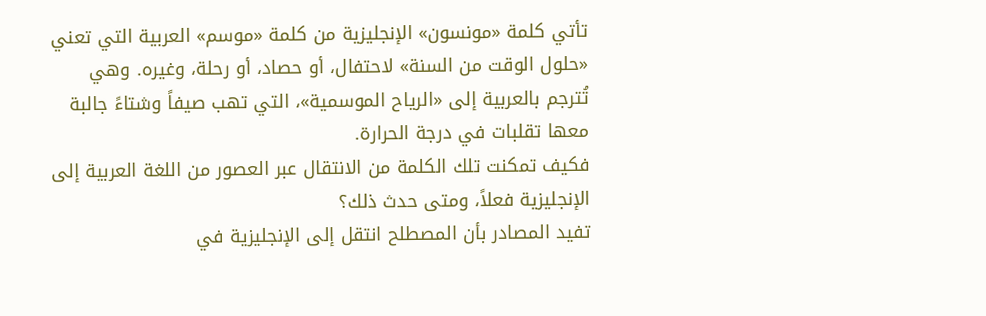تأتي كلمة «مونسون» الإنجليزية من كلمة «موسم» العربية التي تعني «حلول الوقت من السنة» لاحتفال، أو حصاد، أو رحلة، وغيره. وهي تُترجم بالعربية إلى «الرياح الموسمية»، التي تهب صيفاً وشتاءً جالبة معها تقلبات في درجة الحرارة.
فكيف تمكنت تلك الكلمة من الانتقال عبر العصور من اللغة العربية إلى الإنجليزية فعلاً، ومتى حدث ذلك؟
تفيد المصادر بأن المصطلح انتقل إلى الإنجليزية في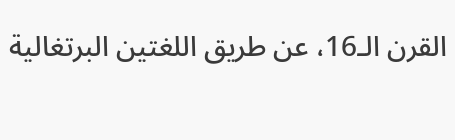القرن الـ16، عن طريق اللغتين البرتغالية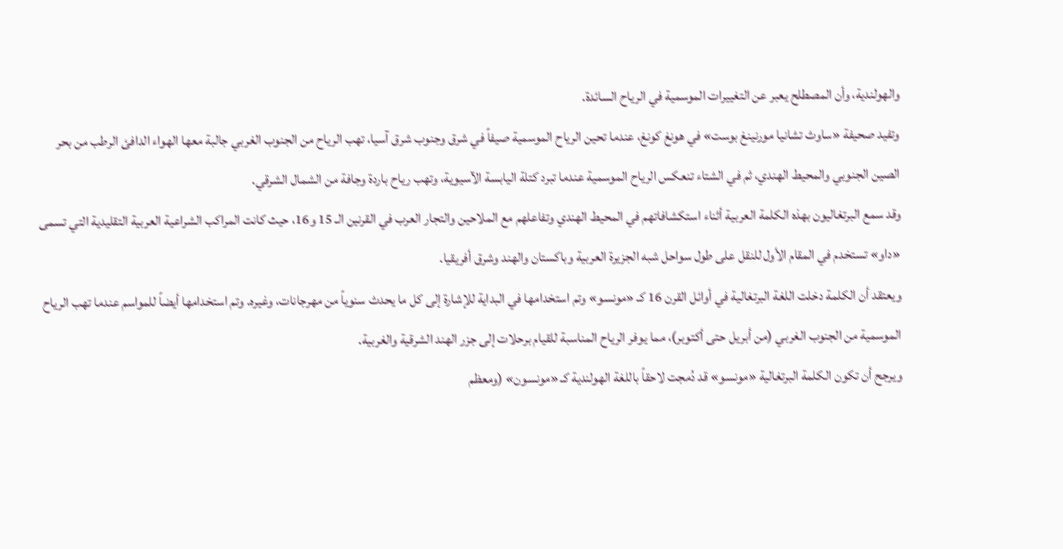والهولندية، وأن المصطلح يعبر عن التغييرات الموسمية في الرياح السائدة.
وتفيد صحيفة «ساوث تشانيا مورنينغ بوست» في هونغ كونغ، عندما تحين الرياح الموسمية صيفاً في شرق وجنوب شرق آسيا، تهب الرياح من الجنوب الغربي جالبة معها الهواء الدافئ الرطب من بحر الصين الجنوبي والمحيط الهندي، ثم في الشتاء تنعكس الرياح الموسمية عندما تبرد كتلة اليابسة الآسيوية، وتهب رياح باردة وجافة من الشمال الشرقي.
وقد سمع البرتغاليون بهذه الكلمة العربية أثناء استكشافاتهم في المحيط الهندي وتفاعلهم مع الملاحين والتجار العرب في القرنين الـ 15 و16، حيث كانت المراكب الشراعية العربية التقليدية التي تسمى «داو» تستخدم في المقام الأول للنقل على طول سواحل شبه الجزيرة العربية وباكستان والهند وشرق أفريقيا.
ويعتقد أن الكلمة دخلت اللغة البرتغالية في أوائل القرن 16 كـ «مونسو» وتم استخدامها في البداية للإشارة إلى كل ما يحدث سنوياً من مهرجانات، وغيره. وتم استخدامها أيضاً للمواسم عندما تهب الرياح الموسمية من الجنوب الغربي (من أبريل حتى أكتوبر)، مما يوفر الرياح المناسبة للقيام برحلات إلى جزر الهند الشرقية والغربية.
ويرجح أن تكون الكلمة البرتغالية «مونسو» قد دُمجت لاحقاً باللغة الهولندية كـ «مونسون» (ومعظم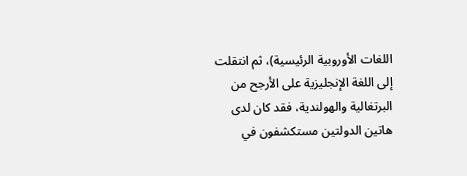اللغات الأوروبية الرئيسية)، ثم انتقلت إلى اللغة الإنجليزية على الأرجح من البرتغالية والهولندية، فقد كان لدى هاتين الدولتين مستكشفون في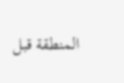المنطقة قبل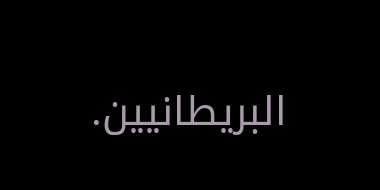البريطانيين.